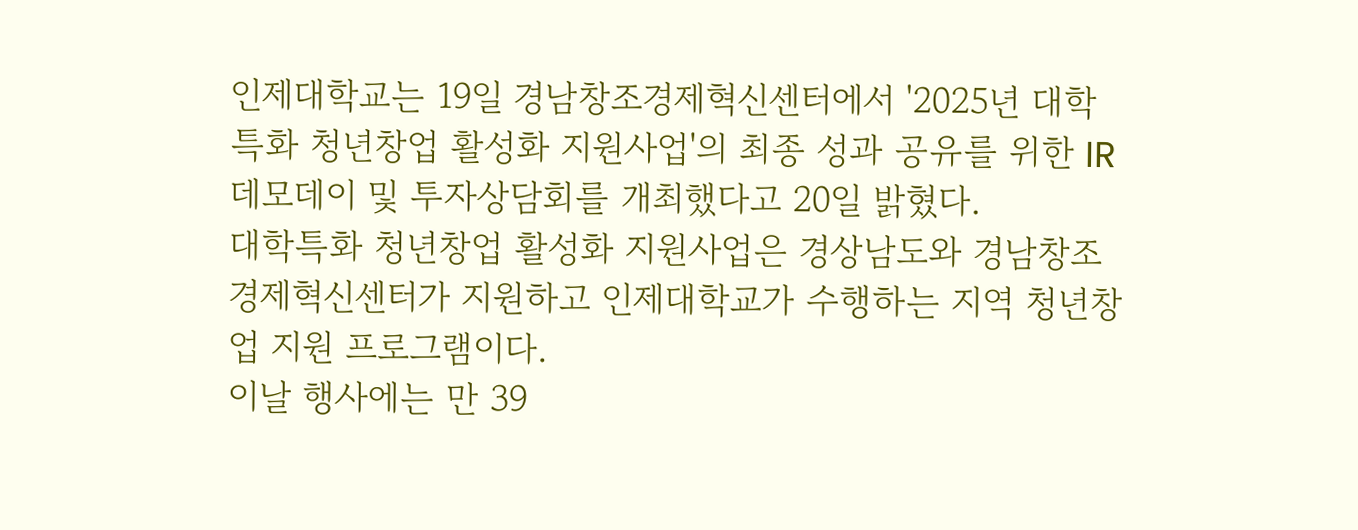인제대학교는 19일 경남창조경제혁신센터에서 '2025년 대학특화 청년창업 활성화 지원사업'의 최종 성과 공유를 위한 IR 데모데이 및 투자상담회를 개최했다고 20일 밝혔다.
대학특화 청년창업 활성화 지원사업은 경상남도와 경남창조경제혁신센터가 지원하고 인제대학교가 수행하는 지역 청년창업 지원 프로그램이다.
이날 행사에는 만 39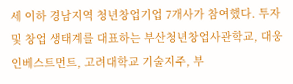세 이하 경남지역 청년창업기업 7개사가 참여했다. 투자 및 창업 생태계를 대표하는 부산청년창업사관학교, 대웅인베스트먼트, 고려대학교 기술지주, 부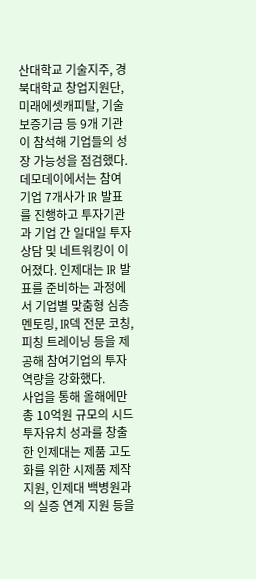산대학교 기술지주, 경북대학교 창업지원단, 미래에셋캐피탈, 기술보증기금 등 9개 기관이 참석해 기업들의 성장 가능성을 점검했다.
데모데이에서는 참여기업 7개사가 IR 발표를 진행하고 투자기관과 기업 간 일대일 투자상담 및 네트워킹이 이어졌다. 인제대는 IR 발표를 준비하는 과정에서 기업별 맞춤형 심층 멘토링, IR덱 전문 코칭, 피칭 트레이닝 등을 제공해 참여기업의 투자 역량을 강화했다.
사업을 통해 올해에만 총 10억원 규모의 시드 투자유치 성과를 창출한 인제대는 제품 고도화를 위한 시제품 제작 지원, 인제대 백병원과의 실증 연계 지원 등을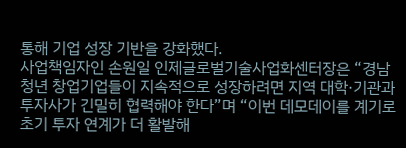통해 기업 성장 기반을 강화했다.
사업책임자인 손원일 인제글로벌기술사업화센터장은 “경남 청년 창업기업들이 지속적으로 성장하려면 지역 대학·기관과 투자사가 긴밀히 협력해야 한다”며 “이번 데모데이를 계기로 초기 투자 연계가 더 활발해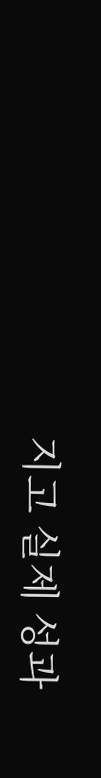지고 실제 성과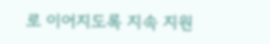로 이어지도록 지속 지원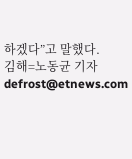하겠다”고 말했다.
김해=노동균 기자 defrost@etnews.com